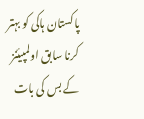پاکستان ہاکی کو بہتر کرنا سابق اولمپیئنز کے بس کی بات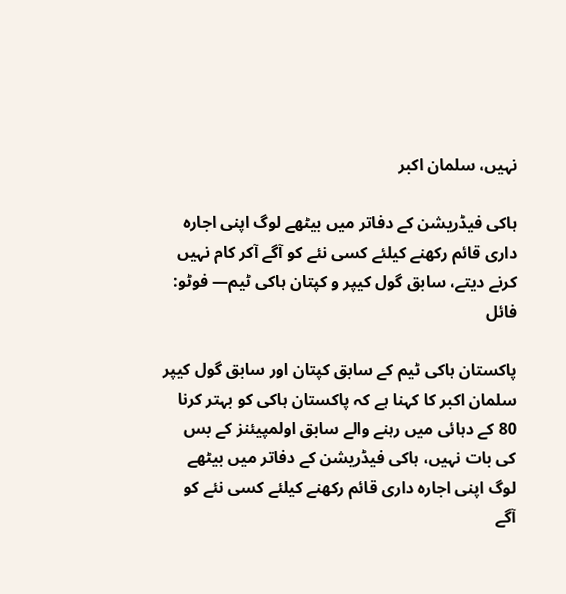نہیں، سلمان اکبر

ہاکی فیڈریشن کے دفاتر میں بیٹھے لوگ اپنی اجارہ داری قائم رکھنے کیلئے کسی نئے کو آگے آکر کام نہیں کرنے دیتے، سابق گول کیپر و کپتان ہاکی ٹیم— فوٹو: فائل

پاکستان ہاکی ٹیم کے سابق کپتان اور سابق گول کیپر سلمان اکبر کا کہنا ہے کہ پاکستان ہاکی کو بہتر کرنا 80 کے دہائی میں رہنے والے سابق اولمپیئنز کے بس کی بات نہیں، ہاکی فیڈریشن کے دفاتر میں بیٹھے لوگ اپنی اجارہ داری قائم رکھنے کیلئے کسی نئے کو آگے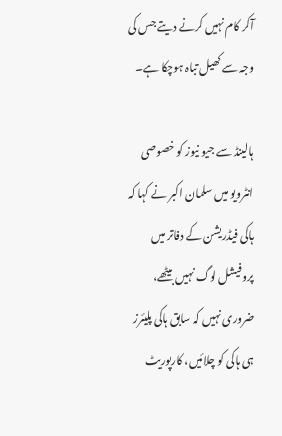آکر کام نہیں کرنے دیتے جس کی وجہ سے کھیل تباہ ہوچکا ہے۔

ہالینڈ سے جیو نیوز کو خصوصی انٹرویو میں سلمان اکبر نے کہا کہ ہاکی فیڈریشن کے دفاتر میں پروفیشل لوگ نہیں بیٹھے، ضروری نہیں کہ سابق ہاکی پلیئرز ہی ہاکی کو چلائیں، کارپوریٹ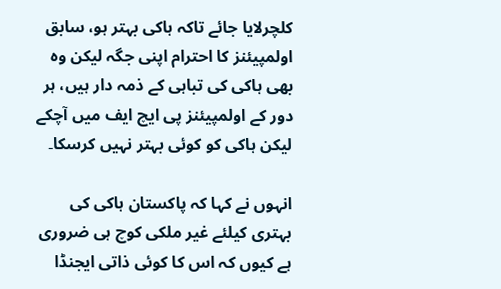کلچرلایا جائے تاکہ ہاکی بہتر ہو، سابق اولمپیئنز کا احترام اپنی جگہ لیکن وہ بھی ہاکی کی تباہی کے ذمہ دار ہیں، ہر دور کے اولمپیئنز پی ایچ ایف میں آچکے لیکن ہاکی کو کوئی بہتر نہیں کرسکا۔

انہوں نے کہا کہ پاکستان ہاکی کی بہتری کیلئے غیر ملکی کوچ ہی ضروری ہے کیوں کہ اس کا کوئی ذاتی ایجنڈا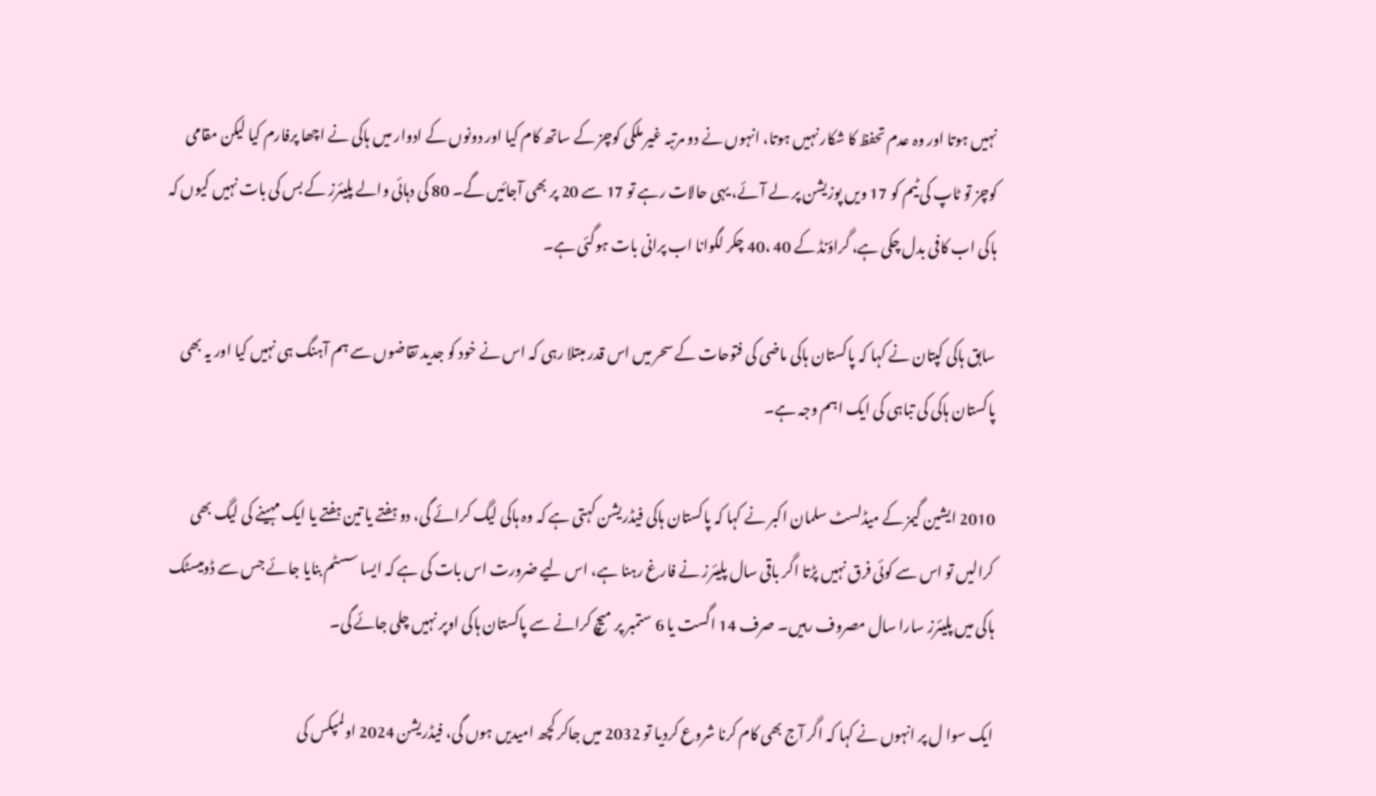نہیں ہوتا اور وہ عدم تحفظ کا شکار نہیں ہوتا، انہوں نے دو مرتبہ غیر ملکی کوچز کے ساتھ کام کیا اور دونوں کے ادوار میں ہاکی نے اچھا پرفارم کیا لیکن مقامی کوچز تو ٹاپ کی ٹیم کو 17 ویں پوزیشن پر لے آئے، یہی حالات رہے تو 17 سے 20 پر بھی آجائیں گے۔ 80 کی دہائی والے پلیئرز کے بس کی بات نہیں کیوں کہ ہاکی اب کافی بدل چکی ہے، گراؤنڈ کے 40 ،40 چکر لگوانا اب پرانی بات ہوگئی ہے۔

سابق ہاکی کپتان نے کہا کہ پاکستان ہاکی ماضی کی فتوحات کے سحر میں اس قدر مبتلا رہی کہ اس نے خود کو جدید تقاضوں سے ہم آہنگ ہی نہیں کیا اور یہ بھی پاکستان ہاکی کی تباہی کی ایک اہم وجہ ہے۔

2010 ایشین گیمز کے میڈلسٹ سلمان اکبر نے کہا کہ پاکستان ہاکی فیڈریشن کہتی ہے کہ وہ ہاکی لیگ کرائے گی، دو ہفتے یا تین ہفتے یا ایک مہینے کی لیگ بھی کرالیں تو اس سے کوئی فرق نہیں پڑتا اگر باقی سال پلیئرز نے فارغ رہنا ہے، اس لیے ضرورت اس بات کی ہے کہ ایسا سسٹم بنایا جائے جس سے ڈومیسٹک ہاکی میں پلیئرز سارا سال مصروف رہیں۔ صرف 14 اگست یا 6 ستمبر پر میچ کرانے سے پاکستان ہاکی اوپر نہیں چلی جائے گی۔

ایک سوا ل پر انہوں نے کہا کہ اگر آج بھی کام کرنا شروع کردیا تو 2032 میں جاکر کچھ امیدیں ہوں گی، فیڈریشن 2024 اولمپکس کی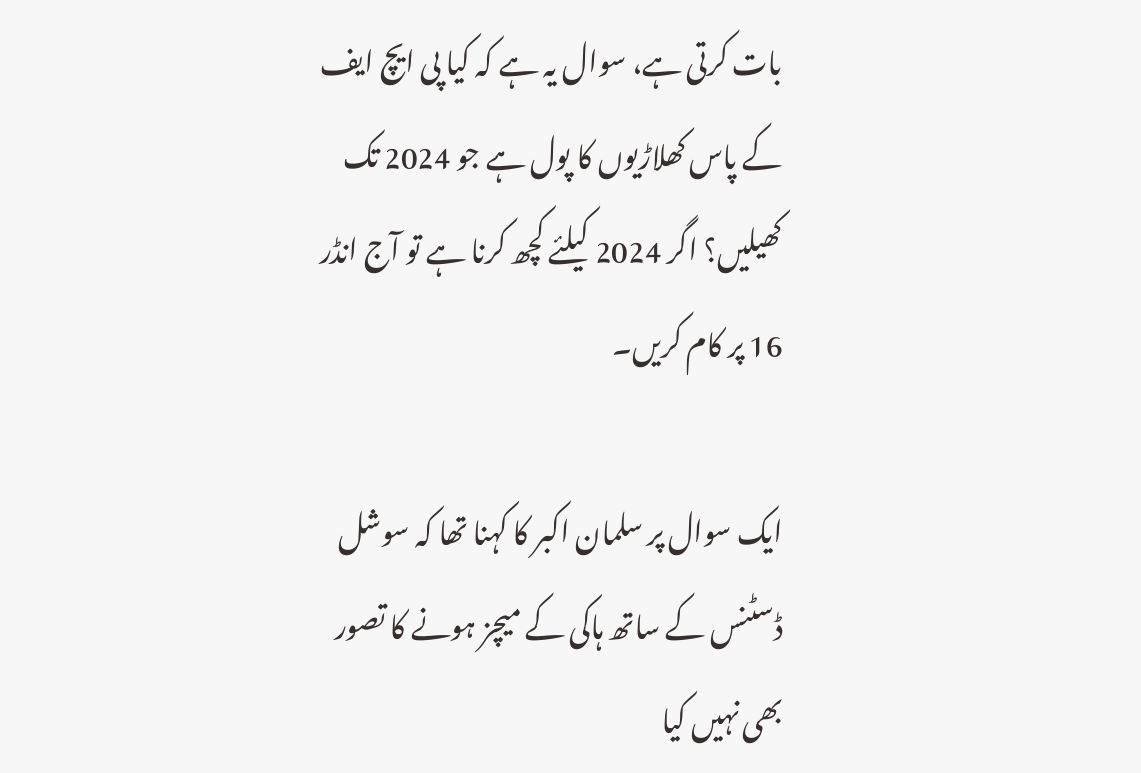بات کرتی ہے، سوال یہ ہے کہ کیا پی ایچ ایف کے پاس کھلاڑیوں کا پول ہے جو 2024 تک کھیلیں؟ اگر 2024 کیلئے کچھ کرنا ہے تو آج انڈر 16 پر کام کریں۔

ایک سوال پر سلمان اکبر کا کہنا تھا کہ سوشل ڈسٹنس کے ساتھ ہاکی کے میچز ہونے کا تصور بھی نہیں کیا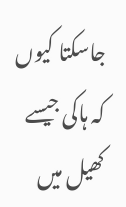جاسکتا کیوں کہ ہاکی جیسے کھیل میں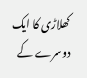کھلاڑی کا ایک دوسرے کے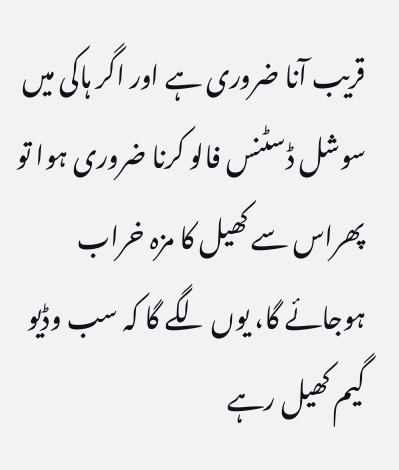قریب آنا ضروری ہے اور اگر ہاکی میں سوشل ڈسٹنس فالو کرنا ضروری ہوا تو پھراس سے کھیل کا مزہ خراب ہوجائے گا، یوں لگے گا کہ سب وڈیو گیم کھیل رہے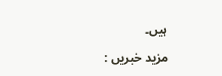ہیں۔

مزید خبریں :